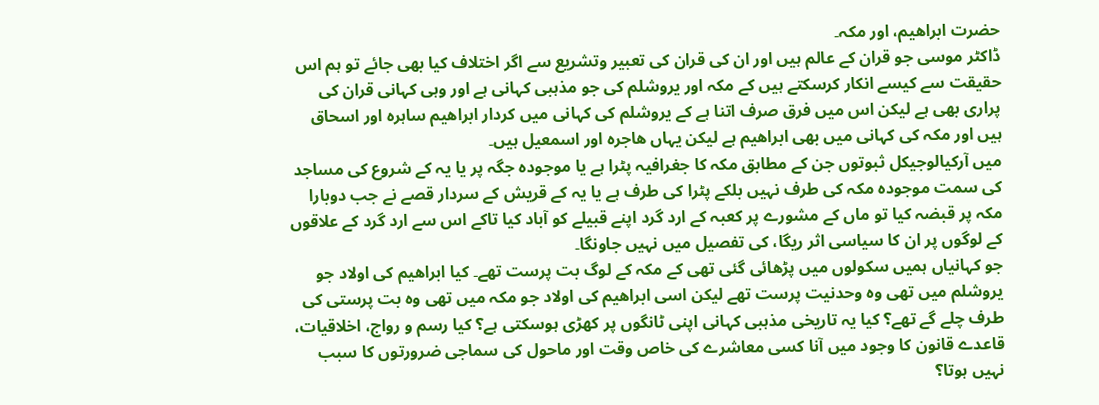حضرت ابراھیم، اور مکہ۔
ڈاکٹر موسی جو قران کے عالم ہیں اور ان کی قران کی تعبیر وتشریع سے اگر اختلاف کیا بھی جائے تو ہم اس حقیقت سے کیسے انکار کرسکتے ہیں کے مکہ اور یروشلم کی جو مذہبی کہانی ہے اور وہی کہانی قران کی پراری بھی ہے لیکن اس میں فرق صرف اتنا ہے کے یروشلم کی کہانی میں کردار ابراھیم ساہرہ اور اسحاق ہیں اور مکہ کی کہانی میں بھی ابراھیم ہے لیکن یہاں ھاجرہ اور اسمعیل ہیں۔
میں آرکیالوجیکل ثبوتوں جن کے مطابق مکہ کا جغرافیہ پٹرا ہے یا موجودہ جگہ پر یا یہ کے شروع کی مساجد کی سمت موجودہ مکہ کی طرف نہیں بلکے پٹرا کی طرف ہے یا یہ کے قریش کے سردار قصے نے جب دوبارا مکہ پر قبضہ کیا تو ماں کے مشورے پر کعبہ کے ارد گرد اپنے قبیلے کو آباد کیا تاکے اس سے ارد گرد کے علاقوں کے لوگوں پر ان کا سیاسی اثر ریگا، کی تفصیل میں نہیں جاونگا۔
جو کہانیاں ہمیں سکولوں میں پڑھائی گئی تھی کے مکہ کے لوگ بت پرست تھے۔ کیا ابراھیم کی اولاد جو یروشلم میں تھی وہ وحدنیت پرست تھے لیکن اسی ابراھیم کی اولاد جو مکہ میں تھی وہ بت پرستی کی طرف چلے گے تھے؟ کیا یہ تاریخی مذہبی کہانی اپنی ٹانگوں پر کھڑی ہوسکتی ہے؟ کیا رسم و رواج، اخلاقیات، قاعدے قانون کا وجود میں آنا کسی معاشرے کی خاص وقت اور ماحول کی سماجی ضرورتوں کا سبب نہیں ہوتا؟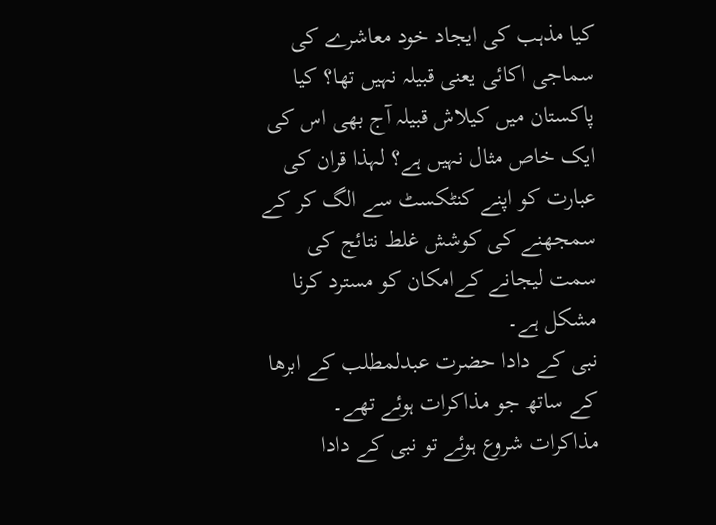کیا مذہب کی ایجاد خود معاشرے کی سماجی اکائی یعنی قبیلہ نہیں تھا؟ کیا پاکستان میں کیلاش قبیلہ آج بھی اس کی ایک خاص مثال نہیں ہے؟ لہذا قران کی عبارت کو اپنے کنٹکسٹ سے الگ کر کے سمجھنے کی کوشش غلط نتائج کی سمت لیجانے کےامکان کو مسترد کرنا مشکل ہے۔
نبی کے دادا حضرت عبدلمطلب کے ابرھا کے ساتھ جو مذاکرات ہوئے تھے۔ مذاکرات شروع ہوئے تو نبی کے دادا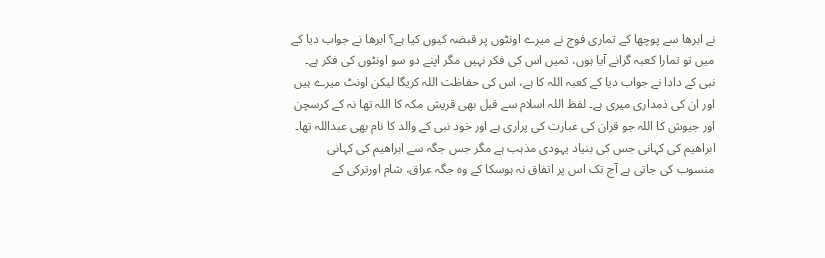نے ابرھا سے پوچھا کے تماری فوج نے میرے اونٹوں پر قبضہ کیوں کیا ہے؟ ابرھا نے جواب دیا کے میں تو تمارا کعبہ گرانے آیا ہوں، تمیں اس کی فکر نہیں مگر اپنے دو سو اونٹوں کی فکر ہے۔ نبی کے دادا نے جواب دیا کے کعبہ اللہ کا ہے، اس کی حفاظت اللہ کریگا لیکن اونٹ میرے ہیں اور ان کی ذمداری میری ہے۔ لفظ اللہ اسلام سے قبل بھی قریش مکہ کا اللہ تھا نہ کے کرسچن اور جیوش کا اللہ جو قران کی عبارت کی پراری ہے اور خود نبی کے والد کا نام بھی عبداللہ تھا۔
ابراھیم کی کہانی جس کی بنیاد یہودی مذہب ہے مگر جس جگہ سے ابراھیم کی کہانی منسوب کی جاتی ہے آج تک اس پر اتفاق نہ ہوسکا کے وہ جگہ عراق، شام اورترکی کے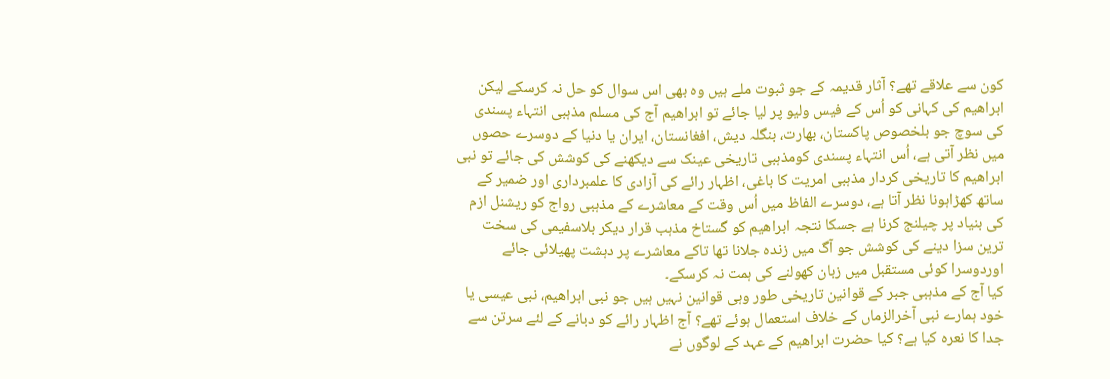کون سے علاقے تھے؟ آثار قدیمہ کے جو ثبوت ملے ہیں وہ بھی اس سوال کو حل نہ کرسکے لیکن ابراھیم کی کہانی کو اُس کے فیس ولیو پر لیا جائے تو ابراھیم آج کی مسلم مذہبی انتہاء پسندی کی سوچ جو بلخصوص پاکستان، بھارت، بنگلہ دیش، افغانستان، ایران یا دنیا کے دوسرے حصوں میں نظر آتی ہے، اُس انتہاء پسندی کومذہبی تاریخی عینک سے دیکھنے کی کوشش کی جائے تو نبی ابراھیم کا تاریخی کردار مذہبی امریت کا باغی، اظہار رائے کی آزادی کا علمبرداری اور ضمیر کے ساتھ کھڑاہونا نظر آتا ہے، دوسرے الفاظ میں اُس وقت کے معاشرے کے مذہبی رواج کو ریشنل ازم کی بنیاد پر چیلنج کرنا ہے جسکا نتجہ ابراھیم کو گستاخ مذہب قرار دیکر بلاسفیمی کی سخت ترین سزا دینے کی کوشش جو آگ میں زندہ جلانا تھا تاکے معاشرے پر دہشت پھیلائی جائے اوردوسرا کوئی مستقبل میں زبان کھولنے کی ہمت نہ کرسکے۔
کیا آج کے مذہبی جبر کے قوانین تاریخی طور وہی قوانین نہیں ہیں جو نبی ابراھیم، نبی عیسی یا خود ہمارے نبی آخرالزماں کے خلاف استعمال ہوئے تھے؟ آج اظہار رائے کو دبانے کے لئے سرتن سے جدا کا نعرہ کیا ہے؟ کیا حضرت ابراھیم کے عہد کے لوگوں نے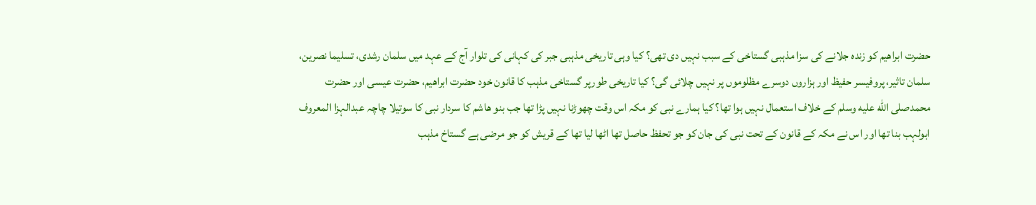حضرت ابراھیم کو زندہ جلانے کی سزا مذہبی گستاخی کے سبب نہیں دی تھی؟ کیا وہی تاریخی مذہبی جبر کی کہانی کی تلوار آج کے عہد میں سلمان رشدی، تسلیما نصرین، سلمان تاثیر، پروفیسر حفیظ اور ہزاروں دوسرے مظلوموں پر نہیں چلائی گی؟ کیا تاریخی طورپر گستاخی مذہب کا قانون خود حضرت ابراھیم، حضرت عیسی اور حضرت محمدصلى الله عليه وسلم کے خلاف استعمال نہیں ہوا تھا؟ کیا ہمارے نبی کو مکہ اس وقت چھوڑنا نہیں پڑا تھا جب بنو ھاشم کا سردار نبی کا سوتیلا چاچہ عبدالہزا المعروف ابولہب بنا تھا اور اس نے مکہ کے قانون کے تحت نبی کی جان کو جو تحفظ حاصل تھا اٹھا لیا تھا کے قریش کو جو مرضی ہے گستاخ مذہب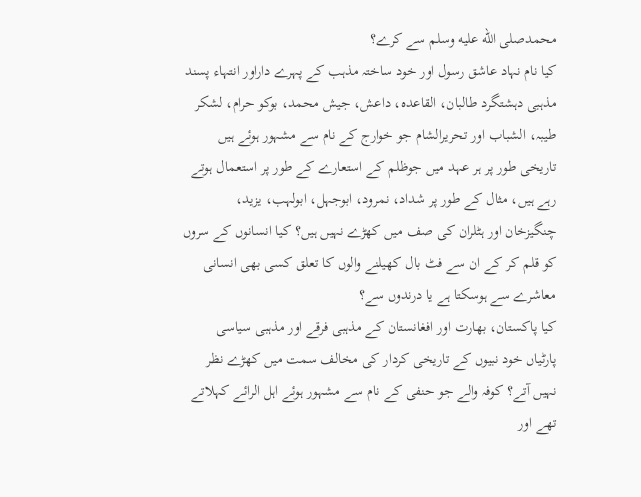محمدصلى الله عليه وسلم سے کرے؟
کیا نام نہاد عاشق رسول اور خود ساختہ مذہب کے پہرے داراور انتہاء پسند مذہبی دہشتگرد طالبان، القاعدہ، داعش، جیش محمد، بوکو حرام، لشکر طیبہ، الشباب اور تحریرالشام جو خوارج کے نام سے مشہور ہوئے ہیں تاریخی طور پر ہر عہد میں جوظلم کے استعارے کے طور پر استعمال ہوتے رہے ہیں، مثال کے طور پر شداد، نمرود، ابوجہل، ابولہب، یزید، چنگیزخان اور ہٹلران کی صف میں کھڑے نہیں ہیں؟ کیا انسانوں کے سروں کو قلم کر کے ان سے فٹ بال کھیلنے والوں کا تعلق کسی بھی انسانی معاشرے سے ہوسکتا ہے یا درندوں سے؟
کیا پاکستان، بھارت اور افغانستان کے مذہبی فرقے اور مذہبی سیاسی پارٹیاں خود نبیوں کے تاریخی کردار کی مخالف سمت میں کھڑے نظر نہیں آتے؟ کوفہ والے جو حنفی کے نام سے مشہور ہوئے اہل الرائے کہلاتے تھے اور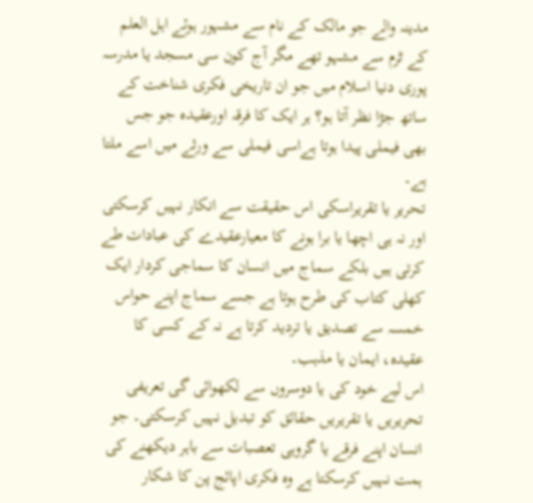مدینہ والے جو مالک کے نام سے مشہور ہوئے اہل العلم کے ٹرم سے مشہو تھے مگر آج کون سی مسجد یا مدرسہ پوری دنیا اسلام میں جو ان تاریخی فکری شناخت کے ساتھ جڑا نظر آتا ہو؟ ہر ایک کا فرقہ اورعقیدہ جو جس بھی فیملی پیدا ہوتا ہےاسی فیملی سے ورثے میں اسے ملتا ہے۔
تحریر یا تقریراسکی اس حقیقت سے انکار نہیں کرسکتی اور نہ ہی اچھا یا برا ہونے کا معیارعقیدے کی عبادات طے کرتی ہیں بلکے سماج میں انسان کا سماجی کردار ایک کھلی کتاب کی طرح ہوتا ہے جسے سماج اپنے حواس خمسہ سے تصدیق یا تردید کرتا ہے نہ کے کسی کا عقیدہ، ایمان یا مذہب۔
اس لیے خود کی یا دوسروں سے لکھوائی گی تعریفی تحریریں یا تقریریں حقائق کو تبدیل نہیں کرسکتی۔ جو انسان اپنے فرقے یا گروہی تعصبات سے باہر دیکھنے کی ہمت نہیں کرسکتا ہے وہ فکری اپائج پن کا شکار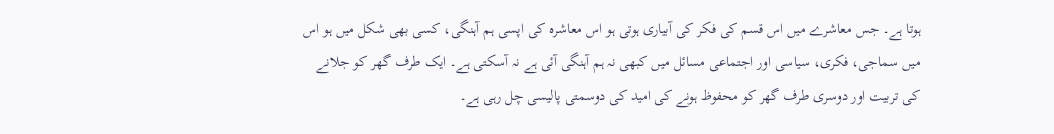ہوتا ہے۔ جس معاشرے میں اس قسم کی فکر کی آبیاری ہوتی ہو اس معاشرہ کی اپسی ہم آہنگی، کسی بھی شکل میں ہو اس میں سماجی، فکری، سیاسی اور اجتماعی مسائل میں کبھی نہ ہم آہنگی آئی ہے نہ آسکتی ہے۔ ایک طرف گھر کو جلانے کی تربیت اور دوسری طرف گھر کو محفوظ ہونے کی امید کی دوسمتی پالیسی چل رہی ہے۔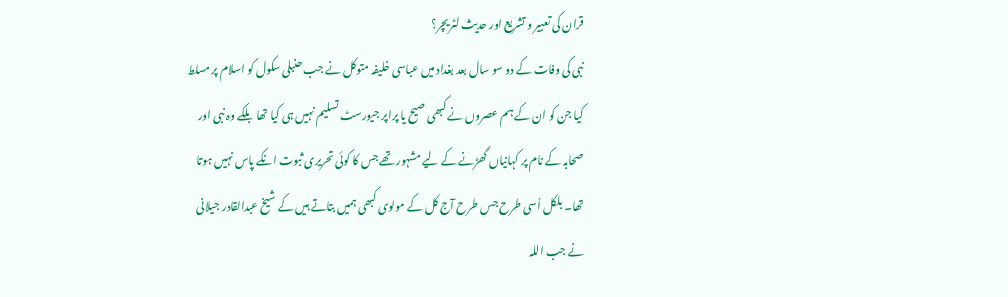قران کی تعبیر و تشریع اور حدیث لٹریچر؟
نبی کی وفات کے دو سو سال بعد بغداد میں عباسی خلیفہ متوکل نے جب حنبلی سکول کو اسلام پر مسلط کیا جن کو ان کے ہم عصروں نے کبھی صیح یا پراپر جیورسٹ تسلیم نہیں ہی کیا تھا بلکے وہ نبی اور صحابہ کے نام پر کہانیاں گھڑنے کے لیے مشہور تھے جس کا کوئی تحریری ثبوت انکے پاس نہیں ہوتا تھا۔ بلکل اُسی طرح جس طرح آج کل کے مولوی کبھی ہمیں بتاتے ہیں کے شیخ عبدالقادر جیلانی نے جب اللہ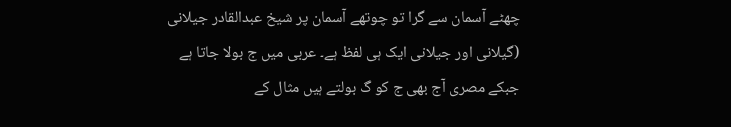چھٹے آسمان سے گرا تو چوتھے آسمان پر شیخ عبدالقادر جیلانی (گیلانی اور جیلانی ایک ہی لفظ ہے۔ عربی میں ج بولا جاتا ہے جبکے مصری آج بھی ج کو گ بولتے ہیں مثال کے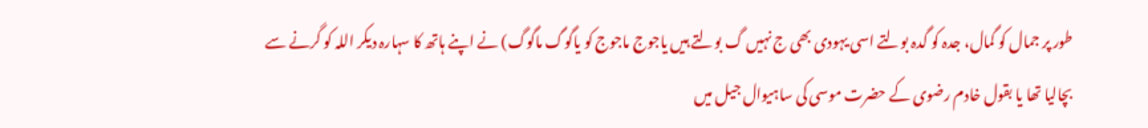طور پر جمال کو گمال، جدہ کو گدہ بولتے اسی یہودی بھی ج نہیں گ بولتے ہیں یاجوج ماجوج کو یاگوگ ماگوگ) نے اپنے ہاتھ کا سہارہ دیکر اللہ کو گرنے سے
بچالیا تھا یا بقول خادم رضوی کے حضرت موسی کی ساہیوال جیل میں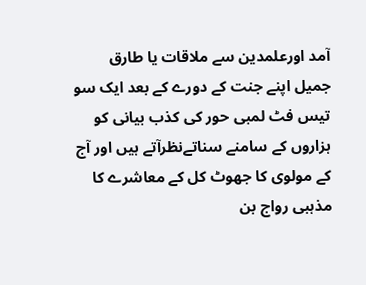آمد اورعلمدین سے ملاقات یا طارق جمیل اپنے جنت کے دورے کے بعد ایک سو تیس فٹ لمبی حور کی کذب بیانی کو ہزاروں کے سامنے سناتےنظرآتے ہیں اور آج کے مولوی کا جھوٹ کل کے معاشرے کا مذہبی رواج بن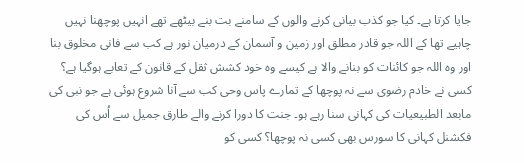جایا کرتا ہے۔ کیا جو کذب بیانی کرنے والوں کے سامنے بت بنے بیٹھے تھے انہیں پوچھنا نہیں چاہیے تھا کے اللہ جو قادر مطلق اور زمین و آسمان کے درمیان نور ہے کب سے فانی مخلوق بنا اور وہ اللہ جو کائنات کو بنانے والا ہے کیسے وہ خود کشش ثقل کے قانون کے تعابے ہوگیا ہے؟ کسی نے خادم رضوی سے نہ پوچھا کے تمارے پاس وحی کب سے آنا شروع ہوئی ہے جو نبی کی مابعد الطبیعیات کی کہانی سنا رہے ہو۔ جنت کا دورا کرنے والے طارق جمیل سے اُس کی فکشنل کہانی کا سورس بھی کسی نہ پوچھا؟ کسی کو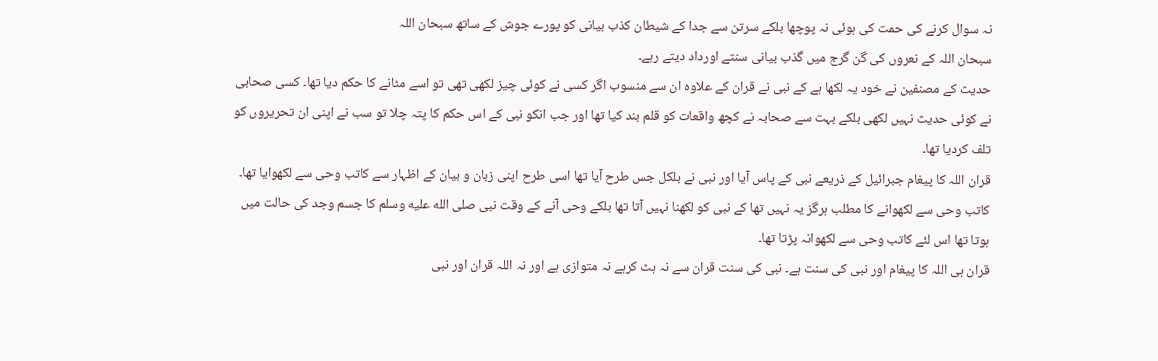نہ سوال کرنے کی حمت کی ہوئی نہ پوچھا بلکے سرتن سے جدا کے شیطان کذب بیانی کو پورے جوش کے ساتھ سبحان اللہ
سبحان اللہ کے نعروں کی گن گرج میں گذب بیانی سنتے اورداد دیتے رہے۔
حدیث کے مصنفین نے خود یہ لکھا ہے کے نبی نے قران کے علاوہ ان سے منسوب اگر کسی نے کوئی چیز لکھی تھی تو اسے مٹانے کا حکم دیا تھا۔ کسی صحابی نے کوئی حدیث نہیں لکھی بلکے بہت سے صحابہ نے کچھ واقعات کو قلم بند کیا تھا اور جب انکو نبی کے اس حکم کا پتہ چلا تو سب نے اپنی ان تحریروں کو تلف کردیا تھا۔
قران اللہ کا پیغام جبرائیل کے ذریعے نبی کے پاس آیا اور نبی نے بلکل جس طرح آیا تھا اسی طرح اپنی زبان و بیان کے اظہار سے کاتب وحی سے لکھوایا تھا۔ کاتب وحی سے لکھوانے کا مطلب ہرگز یہ نہیں تھا کے نبی کو لکھنا نہیں آتا تھا بلکے وحی آنے کے وقت نبی صلى الله عليه وسلم کا جسم وجد کی حالت میں ہوتا تھا اس لئے کاتب وحی سے لکھوانہ پڑتا تھا۔
قران ہی اللہ کا پیغام اور نبی کی سنت ہے۔ نبی کی سنت قران سے نہ ہٹ کرہے نہ متوازی ہے اور نہ اللہ قران اور نبی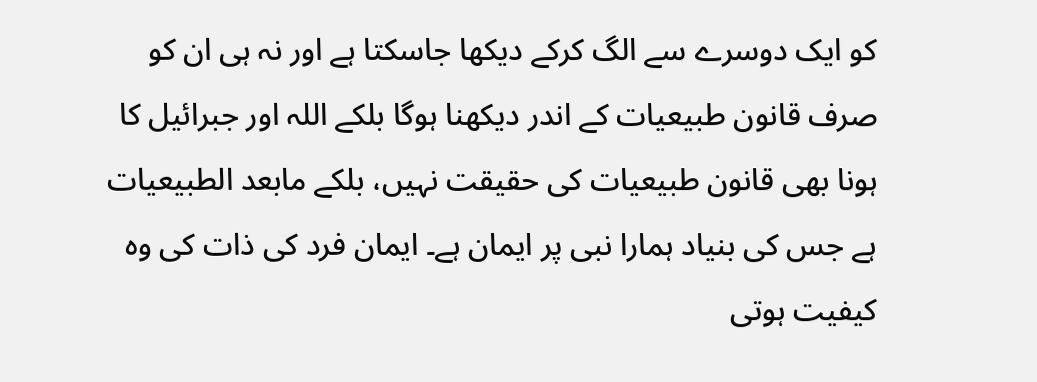کو ایک دوسرے سے الگ کرکے دیکھا جاسکتا ہے اور نہ ہی ان کو صرف قانون طبیعیات کے اندر دیکھنا ہوگا بلکے اللہ اور جبرائیل کا ہونا بھی قانون طبیعیات کی حقیقت نہیں، بلکے مابعد الطبیعیات ہے جس کی بنیاد ہمارا نبی پر ایمان ہے۔ ایمان فرد کی ذات کی وہ کیفیت ہوتی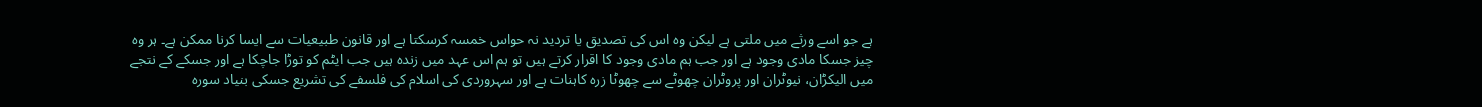ہے جو اسے ورثے میں ملتی ہے لیکن وہ اس کی تصدیق یا تردید نہ حواس خمسہ کرسکتا ہے اور قانون طبیعیات سے ایسا کرنا ممکن ہے۔ ہر وہ چیز جسکا مادی وجود ہے اور جب ہم مادی وجود کا اقرار کرتے ہیں تو ہم اس عہد میں زندہ ہیں جب ایٹم کو توڑا جاچکا ہے اور جسکے کے نتجے میں الیکڑان، نیوٹران اور پروٹران چھوٹے سے چھوٹا زرہ کاہنات ہے اور سہروردی کی اسلام کی فلسفے کی تشریع جسکی بنیاد سورہ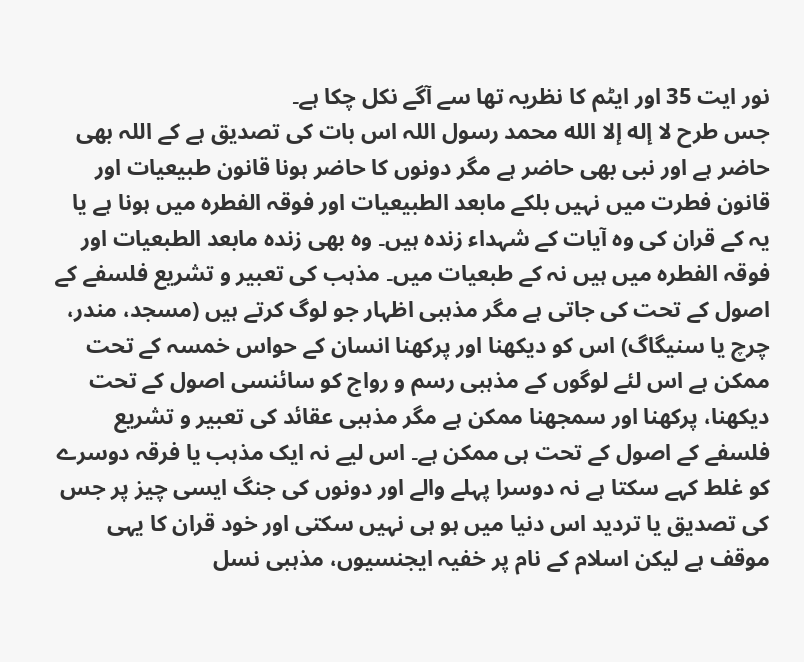نور ایت 35 اور ایٹم کا نظریہ تھا سے آگے نکل چکا ہے۔
جس طرح لا إله إلا الله محمد رسول اللہ اس بات کی تصدیق ہے کے اللہ بھی حاضر ہے اور نبی بھی حاضر ہے مگر دونوں کا حاضر ہونا قانون طبیعیات اور قانون فطرت میں نہیں بلکے مابعد الطبیعیات اور فوقہ الفطرہ میں ہونا ہے یا یہ کے قران کی وہ آیات کے شہداء زندہ ہیں۔ وہ بھی زندہ مابعد الطبعیات اور فوقہ الفطرہ میں ہیں نہ کے طبعیات میں۔ مذہب کی تعبیر و تشریع فلسفے کے اصول کے تحت کی جاتی ہے مگر مذہبی اظہار جو لوگ کرتے ہیں (مسجد، مندر، چرچ یا سنیگاگ) اس کو دیکھنا اور پرکھنا انسان کے حواس خمسہ کے تحت ممکن ہے اس لئے لوگوں کے مذہبی رسم و رواج کو سائنسی اصول کے تحت دیکھنا، پرکھنا اور سمجھنا ممکن ہے مگر مذہبی عقائد کی تعبیر و تشریع فلسفے کے اصول کے تحت ہی ممکن ہے۔ اس لیے نہ ایک مذہب یا فرقہ دوسرے کو غلط کہے سکتا ہے نہ دوسرا پہلے والے اور دونوں کی جنگ ایسی چیز پر جس کی تصدیق یا تردید اس دنیا میں ہو ہی نہیں سکتی اور خود قران کا یہی موقف ہے لیکن اسلام کے نام پر خفیہ ایجنسیوں، مذہبی نسل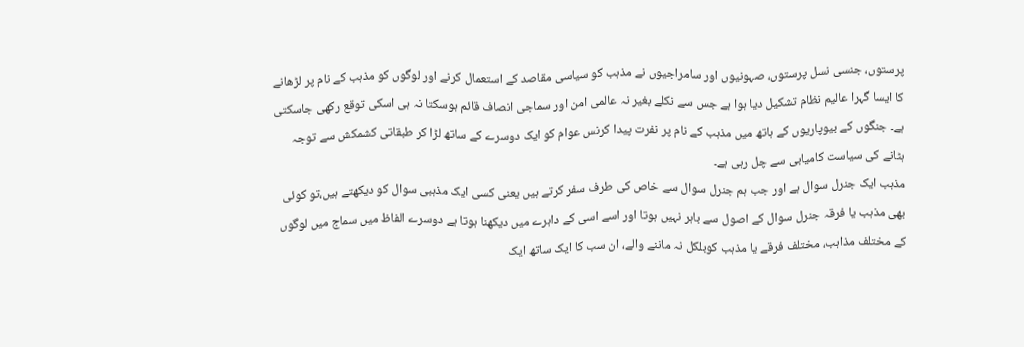پرستوں، جنسی نسل پرستوں، صہونیوں اور سامراجیوں نے مذہب کو سیاسی مقاصد کے استعمال کرنے اور لوگوں کو مذہب کے نام پر لڑھانے کا ایسا گہرا عالیم نظام تشکیل دیا ہوا ہے جس سے نکلے بغیر نہ عالمی امن اور سماجی انصاف قائم ہوسکتا نہ ہی اسکی توقع رکھی جاسکتی ہے۔ جنگوں کے بیوپاریوں کے ہاتھ میں مذہب کے نام پر نفرت پیدا کرنس عوام کو ایک دوسرے کے ساتھ لڑا کر طبقاتی کشمکش سے توجہ ہٹانے کی سیاست کامیابی سے چل رہی ہے۔
مذہب ایک جنرل سوال ہے اور جب ہم جنرل سوال سے خاص کی طرف سفر کرتے ہیں یعنی کسی ایک مذہبی سوال کو دیکھتے ہیں،تو کوئی بھی مذہب یا فرقہ جنرل سوال کے اصول سے باہر نہیں ہوتا اور اسے اسی کے داہرے میں دیکھنا ہوتا ہے دوسرے الفاظ میں سماج میں لوگوں کے مختلف مذاہب، مختلف فرقے یا مذہب کوبلکل نہ ماننے والے، ان سب کا ایک ساتھ ایک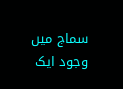سماج میں وجود ایک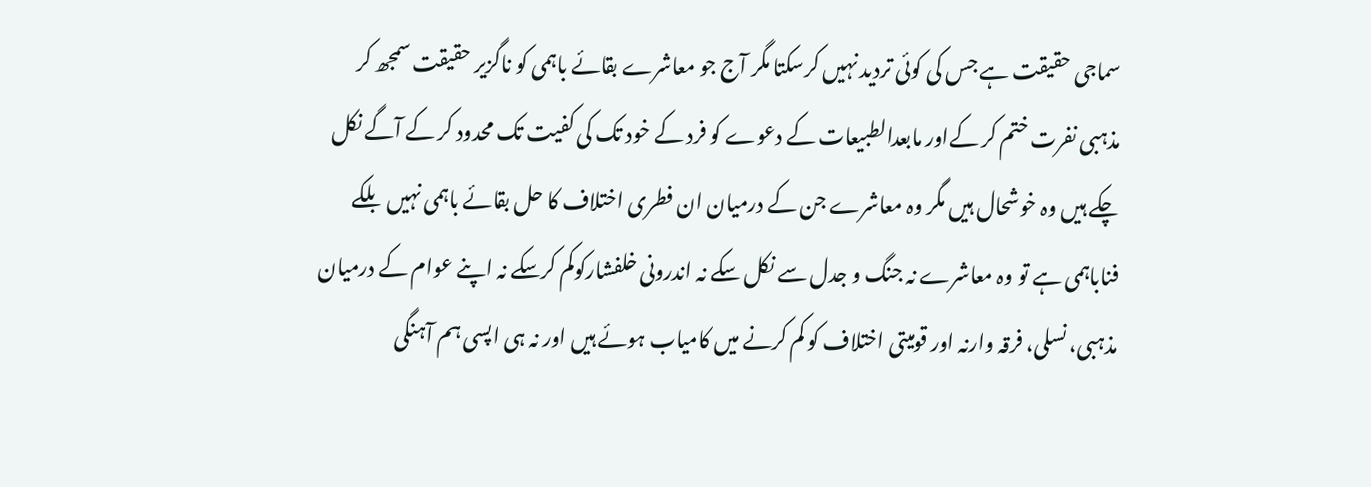سماجی حقیقت ہے جس کی کوئی تردید نہیں کرسکتا مگر آج جو معاشرے بقائے باہمی کو ناگزیر حقیقت سمجھ کر مذہبی نفرت ختم کر کےاور مابعدالطبیعات کے دعوے کو فرد کے خود تک کی کفیت تک محدود کر کے آگے نکل چکے ہیں وہ خوشحال ہیں مگر وہ معاشرے جن کے درمیان ان فطری اختلاف کا حل بقائے باہمی نہیں بلکے فناباہمی ہے تو وہ معاشرے نہ جنگ و جدل سے نکل سکے نہ اندرونی خلفشارکوکم کرسکے نہ اپنے عوام کے درمیان مذہبی، نسلی، فرقہ وارنہ اور قومیتی اختلاف کو کم کرنے میں کامیاب ہوئے ہیں اور نہ ہی اپسی ہم آہنگی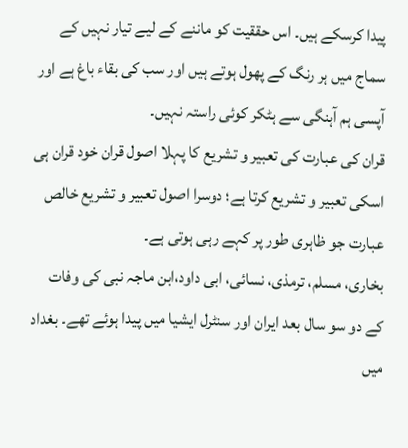پیدا کرسکے ہیں۔ اس حققیت کو ماننے کے لیے تیار نہیں کے سماج میں ہر رنگ کے پھول ہوتے ہیں اور سب کی بقاء باغ ہے اور آپسی ہم آہنگی سے ہٹکر کوئی راستہ نہیں۔
قران کی عبارت کی تعبیر و تشریع کا پہلا اصول قران خود قران ہی اسکی تعبیر و تشریع کرتا ہے؛ دوسرا اصول تعبیر و تشریع خالص عبارت جو ظاہری طور پر کہے رہی ہوتی ہے۔
بخاری، مسلم، ترمذی، نسائی، ابی داود،ابن ماجہ نبی کی وفات کے دو سو سال بعد ایران اور سنٹرل ایشیا میں پیدا ہوئے تھے۔ بغداد میں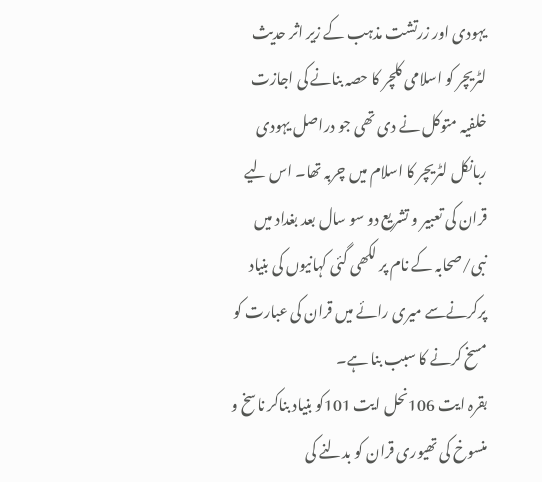یہودی اور زرتشت مذہب کے زیر اثر حدیث لٹریچر کو اسلامی کلچر کا حصہ بنانے کی اجازت خلفیہ متوکل نے دی تھی جو دراصل یہودی ربانکل لٹریچر کا اسلام میں چربہ تھا۔ اس لیے قران کی تعبیر و تشریع دو سو سال بعد بغداد میں نبی/صحابہ کے نام پر لکھی گئی کہانیوں کی بنیاد پرکرنےسے میری رائے میں قران کی عبارت کو مسخ کرنے کا سبب بنا ہے۔
بقرہ ایت 106نحل ایت 101کو بنیاد بناکر ناسخ و منسوخ کی تھیوری قران کو بدلنے کی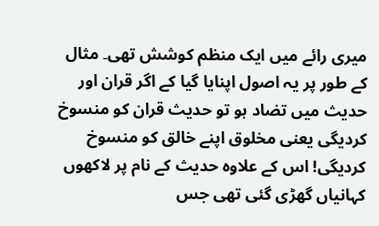میری رائے میں ایک منظم کوشش تھی۔ مثال کے طور پر یہ اصول اپنایا گیا کے اگر قران اور حدیث میں تضاد ہو تو حدیث قران کو منسوخ کردیگی یعنی مخلوق اپنے خالق کو منسوخ کردیگی! اس کے علاوہ حدیث کے نام پر لاکھوں کہانیاں گھڑی گئی تھی جس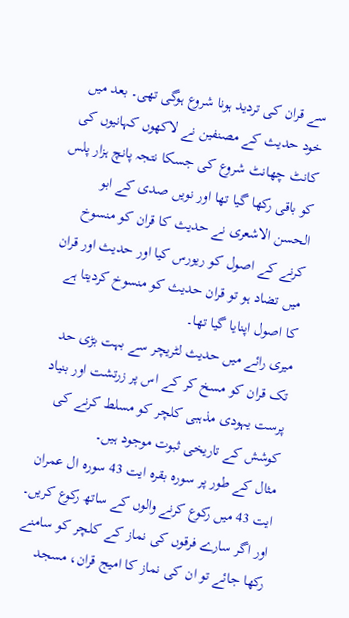سے قران کی تردید ہونا شروع ہوگی تھی۔ بعد میں خود حدیث کے مصنفین نے لاکھوں کہانیوں کی کانٹ چھانٹ شروع کی جسکا نتجہ پانچ ہزار پلس کو باقی رکھا گیا تھا اور نویں صدی کے ابو الحسن الاشعری نے حدیث کا قران کو منسوخ کرنے کے اصول کو ریورس کیا اور حدیث اور قران میں تضاد ہو تو قران حدیث کو منسوخ کردیتا ہے کا اصول اپنایا گیا تھا۔
میری رائے میں حدیث لٹریچر سے بہت بڑی حد تک قران کو مسخ کر کے اس پر زرتشت اور بنیاد پرست یہودی مذہبی کلچر کو مسلط کرنے کی کوشش کے تاریخی ثبوت موجود ہیں۔
مثال کے طور پر سورہ بقرہ ایت 43 سورہ ال عمران ایت 43 میں رکوع کرنے والوں کے ساتھ رکوع کریں۔ اور اگر سارے فرقوں کی نماز کے کلچر کو سامنے رکھا جائے تو ان کی نماز کا امیج قران، مسجد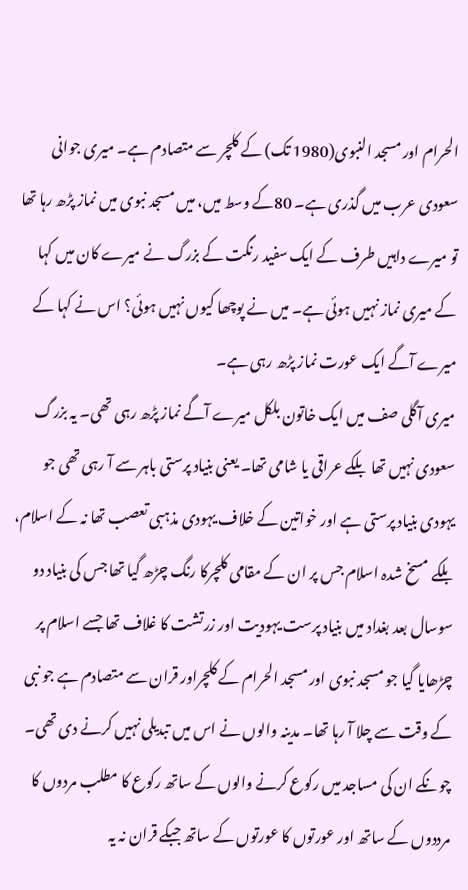الحرام اور مسجد النبوی(1980 تک) کے کلچر سے متصادم ہے۔ میری جوانی سعودی عرب میں گذری ہے۔ 80کے وسط میں، میں مسجد نبوی میں نماز پڑھ رہا تھا تو میرے داہیں طرف کے ایک سفید رنگت کے بزرگ نے میرے کان میں کہا کے میری نماز نہیں ہوئی ہے۔ میں نے پوچھا کیوں نہیں ہوئی؟ اس نے کہا کے میرے آگے ایک عورت نماز پڑھ رہی ہے۔
میری آگلی صف میں ایک خاتون بلکل میرے آگے نماز پڑھ رہی تھی۔ یہ بزرگ سعودی نہیں تھا بلکے عراقی یا شامی تھا۔ یعنی بنیاد پرستی باہر سے آ رہی تھی جو یہودی بنیاد پرستی ہے اور خواتین کے خلاف یہودی مذہبی تعصب تھا نہ کے اسلام، بلکے مسخ شدہ اسلام جس پر ان کے مقامی کلچرکا رنگ چڑھ گیا تھا جس کی بنیاد دو سوسال بعد بغداد میں بنیاد پرست یہودیت اور زرتشت کا غلاف تھا جسے اسلام پر چڑھایا گیا جو مسجد نبوی اور مسجد الحرام کے کلچراور قران سے متصادم ہے جو نبی کے وقت سے چلا آ رہا تھا۔ مدینہ والوں نے اس میں تبدیلی نہیں کرنے دی تھی۔
چونکے ان کی مساجد میں رکوع کرنے والوں کے ساتھ رکوع کا مطلب مردوں کا مرددوں کے ساتھ اور عورتوں کا عورتوں کے ساتھ جبکے قران نہ یہ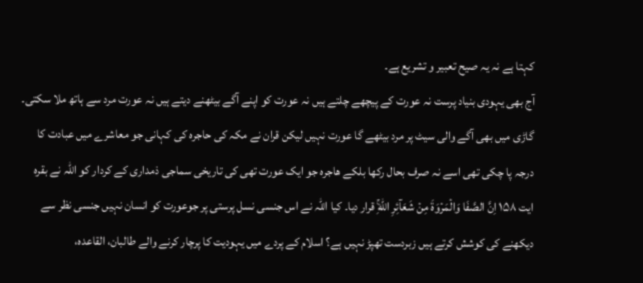کہتا ہے نہ یہ صیح تعبیر و تشریع ہے۔
آج بھی یہودی بنیاد پرست نہ عورت کے پیچھے چلتے ہیں نہ عورت کو اپنے آگے بیٹھنے دیتے ہیں نہ عورت مرد سے ہاتھ ملا سکتی۔ گاڑی میں بھی آگے والی سیٹ پر مرد بیٹھے گا عورت نہیں لیکن قران نے مکہ کی حاجرہ کی کہانی جو معاشرے میں عبادت کا درجہ پا چکی تھی اسے نہ صرف بحال رکھا بلکے ھاجرہ جو ایک عورت تھی کی تاریخی سماجی ذمداری کے کردار کو اللہ نے بقرہ ایت ۱۵۸ اِنَّ الصَّفَا وَالۡمَرۡوَةَ مِنۡ شَعَآئِرِ اللّٰهِۚ قرار دیا۔ کیا اللہ نے اس جنسی نسل پرستی پر جوعورت کو انسان نہیں جنسی نظر سے دیکھنے کی کوشش کرتے ہیں زبردست تھپڑ نہیں ہے؟ اسلام کے پردے میں یہودیت کا پرچار کرنے والے طالبان، القاعدہ،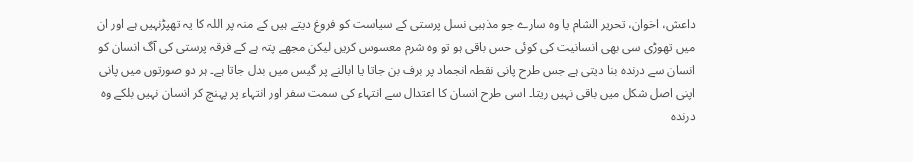داعش، اخوان، تحریر الشام یا وہ سارے جو مذہبی نسل پرستی کے سیاست کو فروغ دیتے ہیں کے منہ پر اللہ کا یہ تھپڑنہیں ہے اور ان میں تھوڑی سی بھی انسانیت کی کوئی حس باقی ہو تو وہ شرم معسوس کریں لیکن مجھے پتہ ہے کے فرقہ پرستی کی آگ انسان کو انسان سے درندہ بنا دیتی ہے جس طرح پانی نقطہ انجماد پر برف بن جاتا یا ابالنے پر گیس میں بدل جاتا ہے۔ ہر دو صورتوں میں پانی اپنی اصل شکل میں باقی نہیں ریتا۔ اسی طرح انسان کا اعتدال سے انتہاء کی سمت سفر اور انتہاء پر پہنچ کر انسان نہیں بلکے وہ درندہ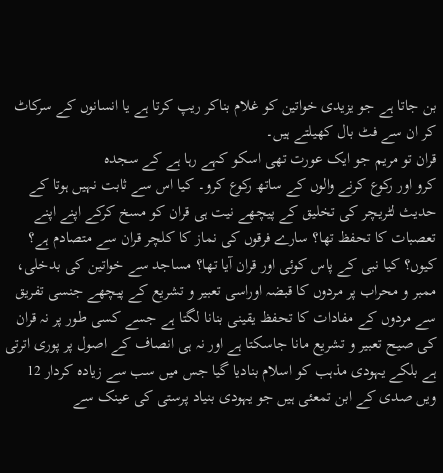بن جاتا ہے جو یزیدی خواتین کو غلام بناکر ریپ کرتا ہے یا انسانوں کے سرکاٹ کر ان سے فٹ بال کھیلتے ہیں۔
قران تو مریم جو ایک عورت تھی اسکو کہے رہا ہے کے سجدہ
کرو اور رکوع کرنے والوں کے ساتھ رکوع کرو۔ کیا اس سے ثابت نہیں ہوتا کے حدیث لٹریچر کی تخلیق کے پیچھے نیت ہی قران کو مسخ کرکے اپنے اپنے تعصبات کا تحفظ تھا؟ سارے فرقوں کی نماز کا کلچر قران سے متصادم ہے؟ کیوں؟ کیا نبی کے پاس کوئی اور قران آیا تھا؟ مساجد سے خواتین کی بدخلی، ممبر و محراب پر مردوں کا قبضہ اوراسی تعبیر و تشریع کے پیچھے جنسی تفریق سے مردوں کے مفادات کا تحفظ یقینی بنانا لگتا ہے جسے کسی طور پر نہ قران کی صیح تعبیر و تشریع مانا جاسکتا ہے اور نہ ہی انصاف کے اصول پر پوری اترتی ہے بلکے یہودی مذہب کو اسلام بنادیا گیا جس میں سب سے زیادہ کردار 12 ویں صدی کے ابن تمعئی ہیں جو یہودی بنیاد پرستی کی عینک سے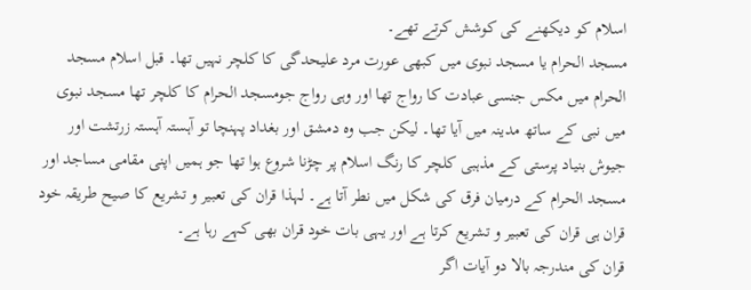اسلام کو دیکھنے کی کوشش کرتے تھے۔
مسجد الحرام یا مسجد نبوی میں کبھی عورت مرد علیحدگی کا کلچر نہیں تھا۔ قبل اسلام مسجد الحرام میں مکس جنسی عبادت کا رواج تھا اور وہی رواج جومسجد الحرام کا کلچر تھا مسجد نبوی میں نبی کے ساتھ مدینہ میں آیا تھا۔ لیکن جب وہ دمشق اور بغداد پہنچا تو آہستہ آہستہ زرتشت اور جیوش بنیاد پرستی کے مذہبی کلچر کا رنگ اسلام پر چڑنا شروع ہوا تھا جو ہمیں اپنی مقامی مساجد اور مسجد الحرام کے درمیان فرق کی شکل میں نطر آتا ہے۔ لہذا قران کی تعبیر و تشریع کا صیح طریقہ خود قران ہی قران کی تعبیر و تشریع کرتا ہے اور یہی بات خود قران بھی کہے رہا ہے۔
قران کی مندرجہ بالا دو آیات اگر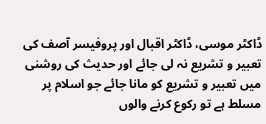ڈاکٹر موسی، ڈاکٹر اقبال اور پروفیسر آصف کی تعبیر و تشریع نہ لی جائے اور حدیث کی روشنی میں تعبیر و تشریع کو مانا جائے جو اسلام پر مسلط ہے تو رکوع کرنے والوں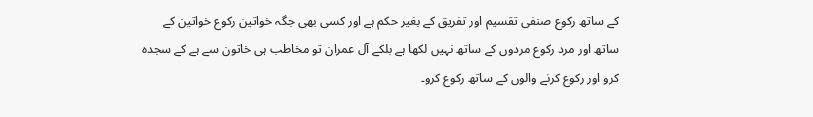کے ساتھ رکوع صنفی تقسیم اور تفریق کے بغیر حکم ہے اور کسی بھی جگہ خواتین رکوع خواتین کے ساتھ اور مرد رکوع مردوں کے ساتھ نہیں لکھا ہے بلکے آل عمران تو مخاطب ہی خاتون سے ہے کے سجدہ کرو اور رکوع کرنے والوں کے ساتھ رکوع کرو۔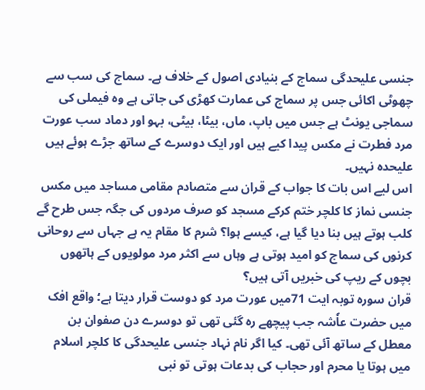جنسی علیحدگی سماج کے بنیادی اصول کے خلاف ہے۔ سماج کی سب سے چھوٹی اکائی جس پر سماج کی عمارت کھڑی کی جاتی ہے وہ فیملی کی سماجی یونٹ ہے جس میں باپ، ماں، بیٹا، بیٹی، بہو اور دماد سب عورت مرد فطرت نے مکس پیدا کیے ہیں اور ایک دوسرے کے ساتھ جڑے ہوئے ہیں علیحدہ نہیں۔
اس لیے اس بات کا جواب کے قران سے متصادم مقامی مساجد میں مکس جنسی نماز کا کلچر ختم کرکے مسجد کو صرف مردوں کی جگہ جس طرح گے کلب ہوتے ہیں بنا دیا گیا ہے، کیسے ہوا؟ شرم کا مقام یہ ہے جہاں سے روحانی کرنوں کی سماج کو امید ہوتی ہے وہاں سے اکثر مرد مولویوں کے ہاتھوں بچوں کے ریپ کی خبریں آتی ہیں؟
قران سورہ توبہ ایت 71میں عورت مرد کو دوست قرار دیتا ہے؛ واقع افک میں حضرت عاٗشہ جب پیچھے رہ گئی تھی تو دوسرے دن صفوان بن معطل کے ساتھ آئی تھی۔ کیا اگر نام نہاد جنسی علیحدگی کا کلچر اسلام میں ہوتا یا محرم اور حجاب کی بدعات ہوتی تو نبی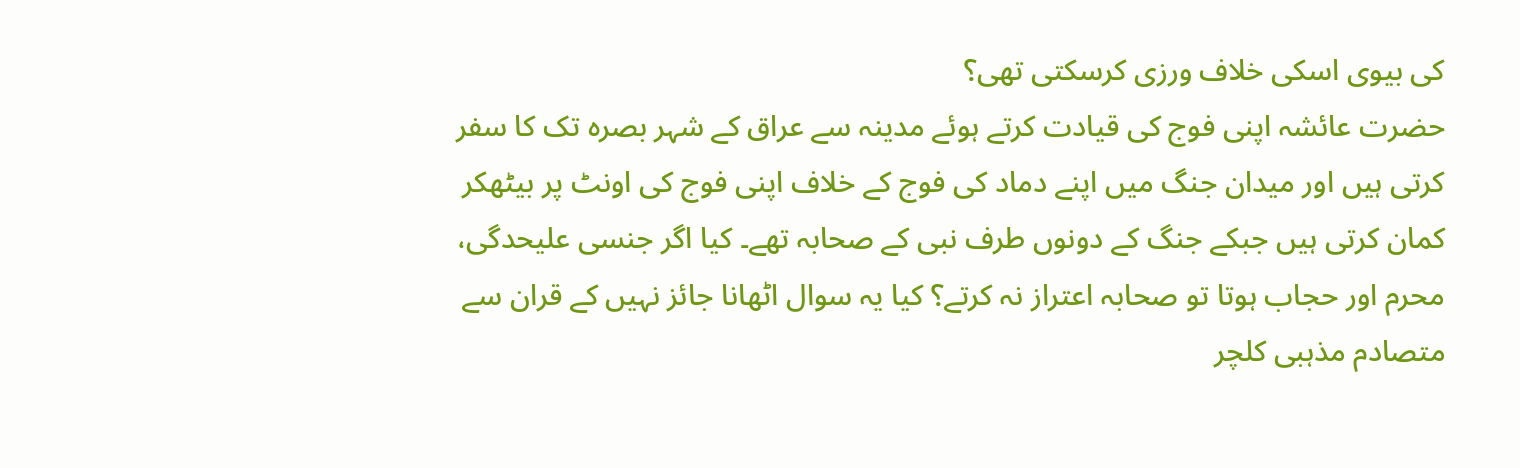کی بیوی اسکی خلاف ورزی کرسکتی تھی؟
حضرت عائشہ اپنی فوج کی قیادت کرتے ہوئے مدینہ سے عراق کے شہر بصرہ تک کا سفر کرتی ہیں اور میدان جنگ میں اپنے دماد کی فوج کے خلاف اپنی فوج کی اونٹ پر بیٹھکر کمان کرتی ہیں جبکے جنگ کے دونوں طرف نبی کے صحابہ تھے۔ کیا اگر جنسی علیحدگی، محرم اور حجاب ہوتا تو صحابہ اعتراز نہ کرتے؟ کیا یہ سوال اٹھانا جائز نہیں کے قران سے متصادم مذہبی کلچر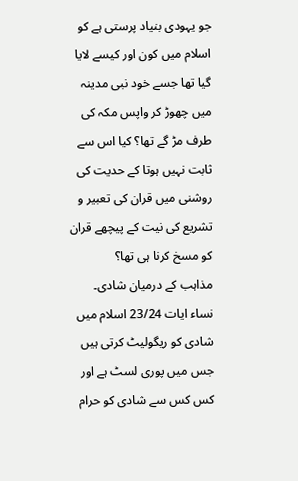جو یہودی بنیاد پرستی ہے کو اسلام میں کون اور کیسے لایا گیا تھا جسے خود نبی مدینہ میں چھوڑ کر واپس مکہ کی طرف مڑ گے تھا؟ کیا اس سے ثابت نہیں ہوتا کے حدیت کی روشنی میں قران کی تعبیر و تشریع کی نیت کے پیچھے قران کو مسخ کرنا ہی تھا؟
مذاہب کے درمیان شادی۔
نساء ایات 23/24 اسلام میں شادی کو ریگولیٹ کرتی ہیں جس میں پوری لسٹ ہے اور کس کس سے شادی کو حرام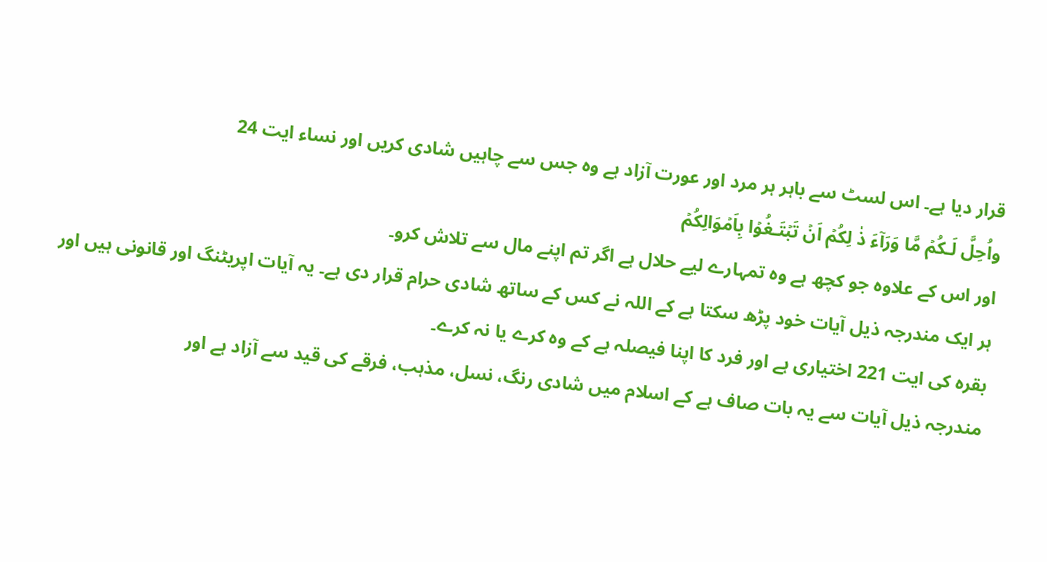قرار دیا ہے۔ اس لسٹ سے باہر ہر مرد اور عورت آزاد ہے وہ جس سے چاہیں شادی کریں اور نساء ایت 24
واُحِلَّ لَـكُمۡ مَّا وَرَآءَ ذٰ لِكُمۡ اَنۡ تَبۡتَـغُوۡا بِاَمۡوَالِكُمۡ
اور اس کے علاوہ جو کچھ ہے وہ تمہارے لیے حلال ہے اگر تم اپنے مال سے تلاش کرو۔
ہر ایک مندرجہ ذیل آیات خود پڑھ سکتا ہے کے اللہ نے کس کے ساتھ شادی حرام قرار دی ہے۔ یہ آیات اپریٹنگ اور قانونی ہیں اور بقرہ کی ایت 221 اختیاری ہے اور فرد کا اپنا فیصلہ ہے کے وہ کرے یا نہ کرے۔
مندرجہ ذیل آیات سے یہ بات صاف ہے کے اسلام میں شادی رنگ، نسل، مذہب، فرقے کی قید سے آزاد ہے اور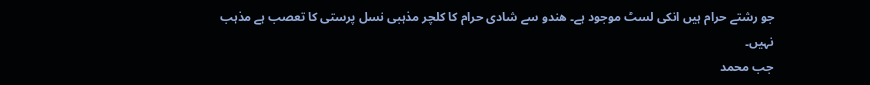جو رشتے حرام ہیں انکی لسٹ موجود ہے۔ ھندو سے شادی حرام کا کلچر مذہبی نسل پرستی کا تعصب ہے مذہب نہیں۔
جب محمد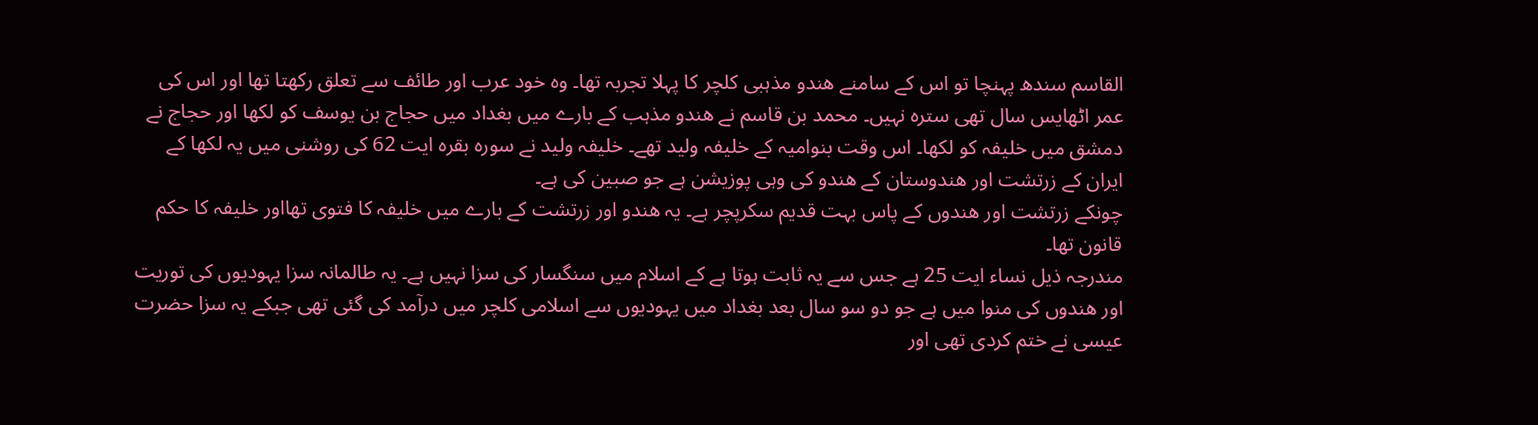القاسم سندھ پہنچا تو اس کے سامنے ھندو مذہبی کلچر کا پہلا تجربہ تھا۔ وہ خود عرب اور طائف سے تعلق رکھتا تھا اور اس کی عمر اٹھایس سال تھی سترہ نہیں۔ محمد بن قاسم نے ھندو مذہب کے بارے میں بغداد میں حجاج بن یوسف کو لکھا اور حجاج نے دمشق میں خلیفہ کو لکھا۔ اس وقت بنوامیہ کے خلیفہ ولید تھے۔ خلیفہ ولید نے سورہ بقرہ ایت 62 کی روشنی میں یہ لکھا کے ایران کے زرتشت اور ھندوستان کے ھندو کی وہی پوزیشن ہے جو صبین کی ہے۔
چونکے زرتشت اور ھندوں کے پاس بہت قدیم سکرپچر ہے۔ یہ ھندو اور زرتشت کے بارے میں خلیفہ کا فتوی تھااور خلیفہ کا حکم قانون تھا۔
مندرجہ ذیل نساء ایت 25 ہے جس سے یہ ثابت ہوتا ہے کے اسلام میں سنگسار کی سزا نہیں ہے۔ یہ طالمانہ سزا یہودیوں کی توریت اور ھندوں کی منوا میں ہے جو دو سو سال بعد بغداد میں یہودیوں سے اسلامی کلچر میں درآمد کی گئی تھی جبکے یہ سزا حضرت عیسی نے ختم کردی تھی اور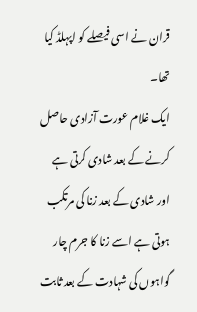قران نے اسی فیصلے کو اپہلڈ کیا تھا۔
ایک غلام عورت آزادی حاصل کرنے کے بعد شادی کرتی ہے اور شادی کے بعد زنا کی مرتکب ہوتی ہے اسے زنا کا جرم چار گواہوں کی شہادت کے بعد ثابت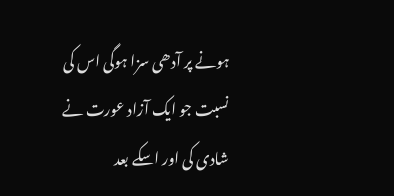ہونے پر آدھی سزا ہوگی اس کی نسبت جو ایک آزاد عورت نے شادی کی اور اسکے بعد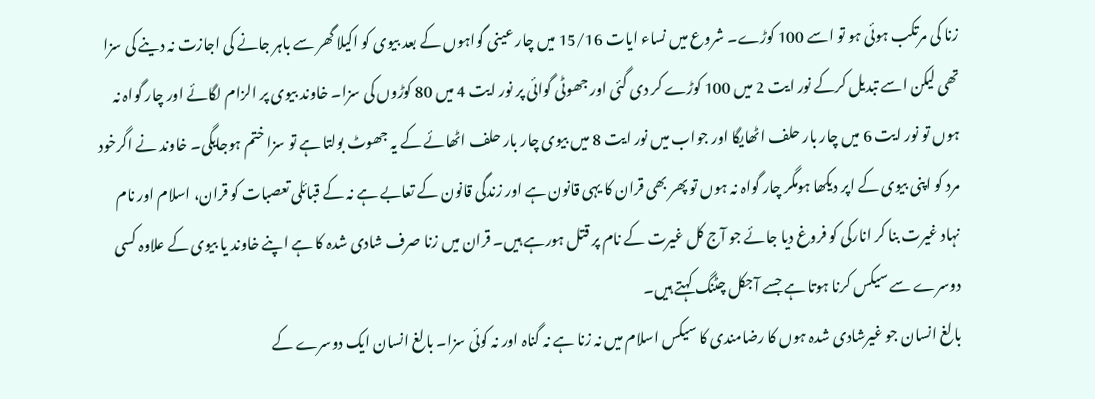زنا کی مرتکب ہوئی ہو تو اسے 100 کوڑے۔ شروع میں نساء ایات 15/16 میں چار عینی گواہوں کے بعد بیوی کو اکیلا گھر سے باہر جانے کی اجازت نہ دینے کی سزا تھی لیکن اسے تبدیل کرکے نور ایت 2 میں 100 کوڑے کر دی گئی اور جھوٹی گوائی پر نور ایت 4 میں 80 کوڑوں کی سزا۔ خاوند بیوی پر الزام لگائے اور چار گواہ نہ ہوں تو نور ایت 6 میں چار بار حلف اٹھایگا اور جواب میں نور ایت 8 میں بیوی چار بار حلف اٹھائے کے یہ جھوٹ بولتا ہے تو سزا ختم ہوجایگی۔ خاوند نے اگرخود مرد کو اپنی بیوی کے اپر دیکھا ہومگر چار گواہ نہ ہوں تو پھر بھی قران کا یہی قانون ہے اور زندگی قانون کے تعابے ہے نہ کے قبائلی تعصبات کو قران، اسلام اور نام نہاد غیرت بنا کر انارکی کو فروغ دیا جائے جو آج کل غیرت کے نام پر قتل ہورہے ہیں۔ قران میں زنا صرف شادی شدہ کا ہے اپنے خاوند یا بیوی کے علاوہ کسی دوسرے سے سیکس کرنا ہوتا ہے جسے آجکل چٹنگ کہتے ہیں۔
بالغ انسان جو غیرشادی شدہ ہوں کا رضامندی کا سیکس اسلام میں نہ زنا ہے نہ گناہ اور نہ کوئی سزا۔ بالغ انسان ایک دوسرے کے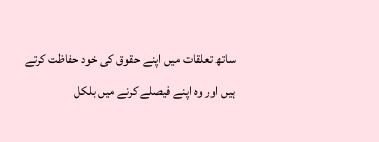ساتھ تعلقات میں اپنے حقوق کی خود حفاظت کرتے ہیں اور وہ اپنے فیصلے کرنے میں بلکل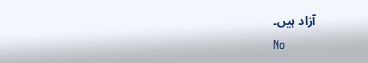آزاد ہیں۔
No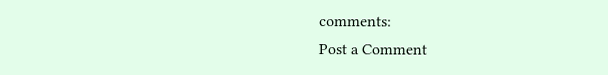comments:
Post a Comment